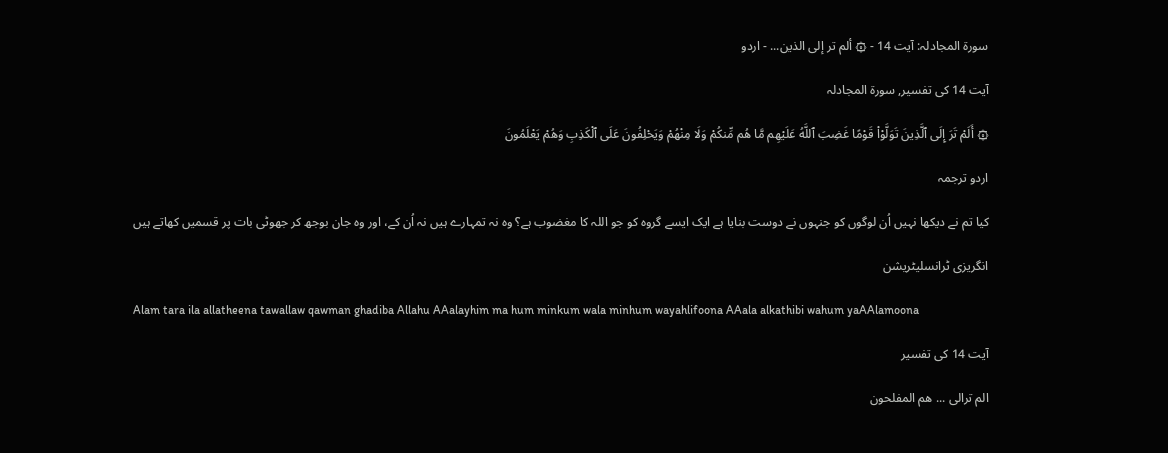سورۃ المجادلہ: آیت 14 - ۞ ألم تر إلى الذين... - اردو

آیت 14 کی تفسیر, سورۃ المجادلہ

۞ أَلَمْ تَرَ إِلَى ٱلَّذِينَ تَوَلَّوْا۟ قَوْمًا غَضِبَ ٱللَّهُ عَلَيْهِم مَّا هُم مِّنكُمْ وَلَا مِنْهُمْ وَيَحْلِفُونَ عَلَى ٱلْكَذِبِ وَهُمْ يَعْلَمُونَ

اردو ترجمہ

کیا تم نے دیکھا نہیں اُن لوگوں کو جنہوں نے دوست بنایا ہے ایک ایسے گروہ کو جو اللہ کا مغضوب ہے؟ وہ نہ تمہارے ہیں نہ اُن کے، اور وہ جان بوجھ کر جھوٹی بات پر قسمیں کھاتے ہیں

انگریزی ٹرانسلیٹریشن

Alam tara ila allatheena tawallaw qawman ghadiba Allahu AAalayhim ma hum minkum wala minhum wayahlifoona AAala alkathibi wahum yaAAlamoona

آیت 14 کی تفسیر

الم ترالی ... ھم المفلحون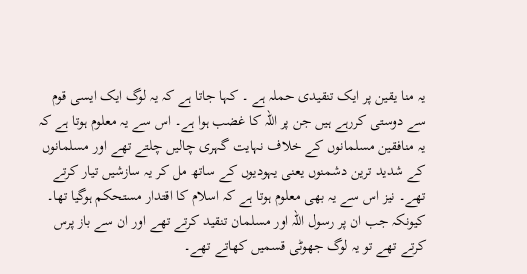یہ منا یقین پر ایک تنقیدی حملہ ہے ۔ کہا جاتا ہے کہ یہ لوگ ایک ایسی قوم سے دوستی کررہے ہیں جن پر اللہ کا غضب ہوا ہے۔ اس سے یہ معلوم ہوتا ہے کہ یہ منافقین مسلمانوں کے خلاف نہایت گہری چالیں چلتے تھے اور مسلمانوں کے شدید ترین دشمنوں یعنی یہودیوں کے ساتھ مل کر یہ سازشیں تیار کرتے تھے۔ نیز اس سے یہ بھی معلوم ہوتا ہے کہ اسلام کا اقتدار مستحکم ہوگیا تھا۔ کیونکہ جب ان پر رسول اللہ اور مسلمان تنقید کرتے تھے اور ان سے باز پرس کرتے تھے تو یہ لوگ جھوٹی قسمیں کھاتے تھے۔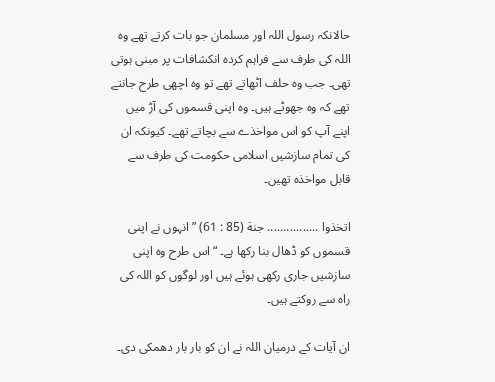حالانکہ رسول اللہ اور مسلمان جو بات کرتے تھے وہ اللہ کی طرف سے فراہم کردہ انکشافات پر مبنی ہوتی تھی۔ جب وہ حلف اٹھاتے تھے تو وہ اچھی طرح جانتے تھے کہ وہ جھوٹے ہیں۔ وہ اپنی قسموں کی آڑ میں اپنے آپ کو اس مواخذے سے بچاتے تھے۔ کیونکہ ان کی تمام سازشیں اسلامی حکومت کی طرف سے قابل مواخذہ تھیں۔

اتخذوا ................ جنة (85 : 61) ” انہوں نے اپنی قسموں کو ڈھال بنا رکھا ہے۔ “ اس طرح وہ اپنی سازشیں جاری رکھی ہوئے ہیں اور لوگوں کو اللہ کی راہ سے روکتے ہیں۔

ان آیات کے درمیان اللہ نے ان کو بار بار دھمکی دی۔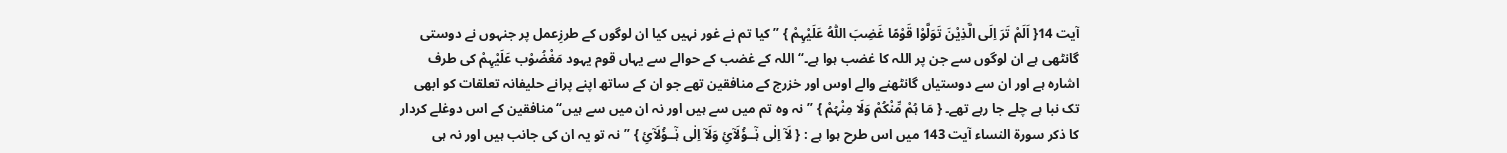آیت 14{ اَلَمْ تَرَ اِلَی الَّذِیْنَ تَوَلَّوْا قَوْمًا غَضِبَ اللّٰہُ عَلَیْہِمْ } ”کیا تم نے غور نہیں کیا ان لوگوں کے طرزِعمل پر جنہوں نے دوستی گانٹھی ہے ان لوگوں سے جن پر اللہ کا غضب ہوا ہے۔“ اللہ کے غضب کے حوالے سے یہاں قوم یہود مَغْضُوْب عَلَیْہِمْ کی طرف اشارہ ہے اور ان سے دوستیاں گانٹھنے والے اوس اور خزرج کے منافقین تھے جو ان کے ساتھ اپنے پرانے حلیفانہ تعلقات کو ابھی تک نبا ہے چلے جا رہے تھے۔ { مَا ہُمْ مِّنْکُمْ وَلَا مِنْہُمْ } ”نہ وہ تم میں سے ہیں اور نہ ان میں سے ہیں“ منافقین کے اس دوغلے کردار کا ذکر سورة النساء آیت 143 میں اس طرح ہوا ہے : { لَآ اِلٰی ہٰٓــؤُلَآئِ وَلَآ اِلٰی ہٰٓــؤُلَآئِ } ”نہ تو یہ ان کی جانب ہیں اور نہ ہی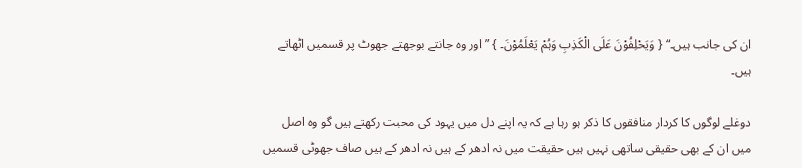ان کی جانب ہیں۔“ { وَیَحْلِفُوْنَ عَلَی الْکَذِبِ وَہُمْ یَعْلَمُوْنَ۔ } ”اور وہ جانتے بوجھتے جھوٹ پر قسمیں اٹھاتے ہیں۔

دوغلے لوگوں کا کردار منافقوں کا ذکر ہو رہا ہے کہ یہ اپنے دل میں یہود کی محبت رکھتے ہیں گو وہ اصل میں ان کے بھی حقیقی ساتھی نہیں ہیں حقیقت میں نہ ادھر کے ہیں نہ ادھر کے ہیں صاف جھوٹی قسمیں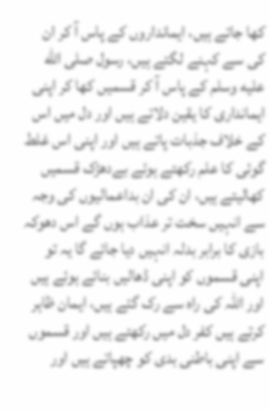کھا جاتے ہیں، ایمانداروں کے پاس آ کر ان کی سے کہنے لگتے ہیں، رسول صلى الله عليه وسلم کے پاس آ کر قسمیں کھا کر اپنی ایمانداری کا یقین دلاتے ہیں اور دل میں اس کے خلاف جذبات پاتے ہیں اور اپنی اس غلط گوئی کا علم رکھتے ہوئے بےدھڑک قسمیں کھالیتے ہیں، ان کی ان بداعمالیوں کی وجہ سے انہیں سخت تر عذاب ہوں گے اس دھوکہ بازی کا برابر بدلہ انہیں دیا جائے گا یہ تو اپنی قسموں کو اپنی ڈھالیں بنائے ہوئے ہیں اور اللہ کی راہ سے رک گئے ہیں، ایمان ظاہر کرتے ہیں کفر دل میں رکھتے ہیں اور قسموں سے اپنی باطنی بدی کو چھپاتے ہیں اور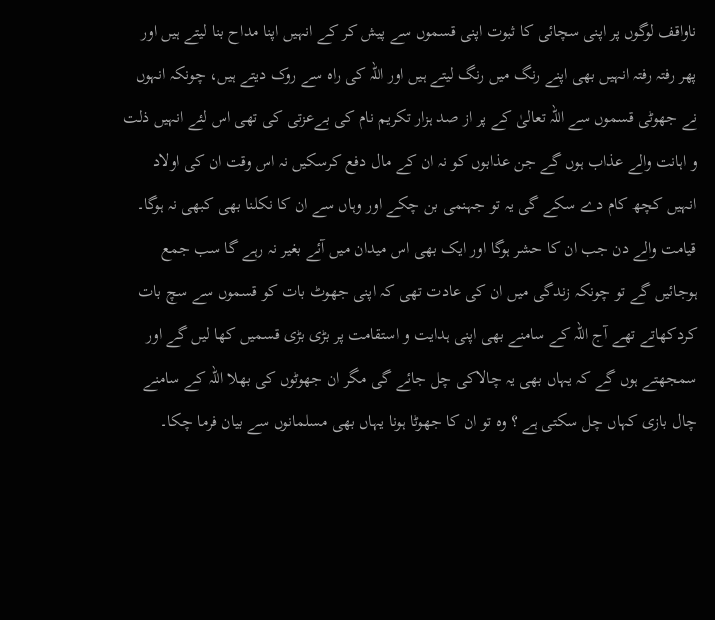ناواقف لوگوں پر اپنی سچائی کا ثبوت اپنی قسموں سے پیش کر کے انہیں اپنا مداح بنا لیتے ہیں اور پھر رفتہ رفتہ انہیں بھی اپنے رنگ میں رنگ لیتے ہیں اور اللہ کی راہ سے روک دیتے ہیں، چونکہ انہوں نے جھوٹی قسموں سے اللہ تعالیٰ کے پر از صد ہزار تکریم نام کی بےعزتی کی تھی اس لئے انہیں ذلت و اہانت والے عذاب ہوں گے جن عذابوں کو نہ ان کے مال دفع کرسکیں نہ اس وقت ان کی اولاد انہیں کچھ کام دے سکے گی یہ تو جہنمی بن چکے اور وہاں سے ان کا نکلنا بھی کبھی نہ ہوگا۔ قیامت والے دن جب ان کا حشر ہوگا اور ایک بھی اس میدان میں آئے بغیر نہ رہے گا سب جمع ہوجائیں گے تو چونکہ زندگی میں ان کی عادت تھی کہ اپنی جھوٹ بات کو قسموں سے سچ بات کردکھاتے تھے آج اللہ کے سامنے بھی اپنی ہدایت و استقامت پر بڑی بڑی قسمیں کھا لیں گے اور سمجھتے ہوں گے کہ یہاں بھی یہ چالاکی چل جائے گی مگر ان جھوٹوں کی بھلا اللہ کے سامنے چال بازی کہاں چل سکتی ہے ؟ وہ تو ان کا جھوٹا ہونا یہاں بھی مسلمانوں سے بیان فرما چکا۔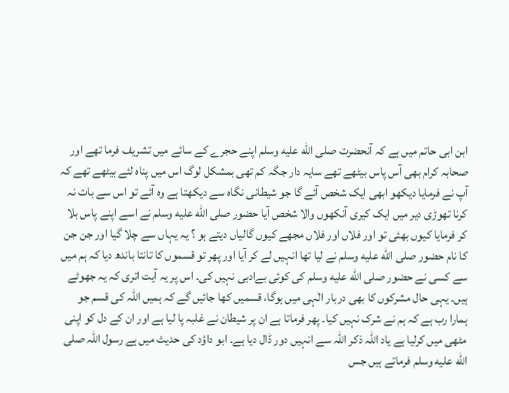ابن ابی حاتم میں ہے کہ آنحضرت صلى الله عليه وسلم اپنے حجرے کے سائے میں تشریف فرما تھے اور صحابہ کرام بھی آس پاس بیٹھے تھے سایہ دار جگہ کم تھی بمشکل لوگ اس میں پناہ لئے بیٹھے تھے کہ آپ نے فرمایا دیکھو ابھی ایک شخص آئے گا جو شیطانی نگاہ سے دیکھتا ہے وہ آئے تو اس سے بات نہ کرنا تھوڑی دیر میں ایک کیری آنکھوں والا شخص آیا حضور صلى الله عليه وسلم نے اسے اپنے پاس بلا کر فرمایا کیوں بھئی تو اور فلاں اور فلاں مجھے کیوں گالیاں دیتے ہو ؟ یہ یہاں سے چلا گیا اور جن جن کا نام حضور صلى الله عليه وسلم نے لیا تھا انہیں لے کر آیا اور پھر تو قسموں کا تانتا باندھ دیا کہ ہم میں سے کسی نے حضور صلى الله عليه وسلم کی کوئی بےادبی نہیں کی۔ اس پر یہ آیت اتری کہ یہ جھوٹے ہیں۔ یہی حال مشرکوں کا بھی دربار الٰہی میں ہوگا، قسمیں کھا جائیں گے کہ ہمیں اللہ کی قسم جو ہمارا رب ہے کہ ہم نے شرک نہیں کیا۔ پھر فرماتا ہے ان پر شیطان نے غلبہ پا لیا ہے اور ان کے دل کو اپنی مٹھی میں کرلیا ہے یاد اللہ ذکر اللہ سے انہیں دور ڈال دیا ہے۔ ابو داؤد کی حدیث میں ہے رسول اللہ صلى الله عليه وسلم فرماتے ہیں جس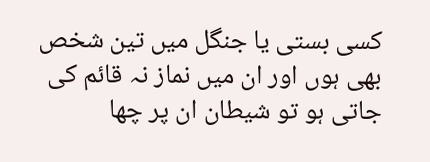کسی بستی یا جنگل میں تین شخص بھی ہوں اور ان میں نماز نہ قائم کی جاتی ہو تو شیطان ان پر چھا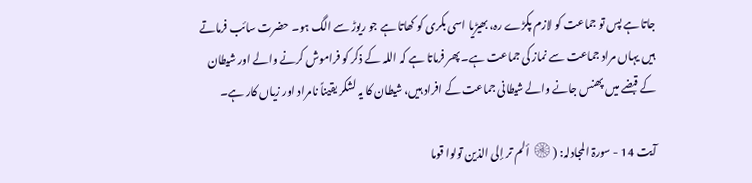جاتا ہے پس تو جماعت کو لازم پکڑے رہ، بھیڑیا اسی بکری کو کھاتا ہے جو ریوڑ سے الگ ہو۔ حضرت سائب فرماتے ہیں یہاں مراد جماعت سے نماز کی جماعت ہے۔ پھر فرماتا ہے کہ اللہ کے ذکر کو فراموش کرنے والے اور شیطان کے قبضے میں پھنس جانے والے شیطانی جماعت کے افراد ہیں، شیطان کا یہ لشکر یقیناً نامراد اور زیاں کار ہے۔

آیت 14 - سورۃ المجادلہ: (۞ ألم تر إلى الذين تولوا قوما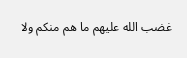غضب الله عليهم ما هم منكم ولا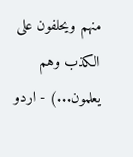منهم ويحلفون على الكذب وهم يعلمون...) - اردو